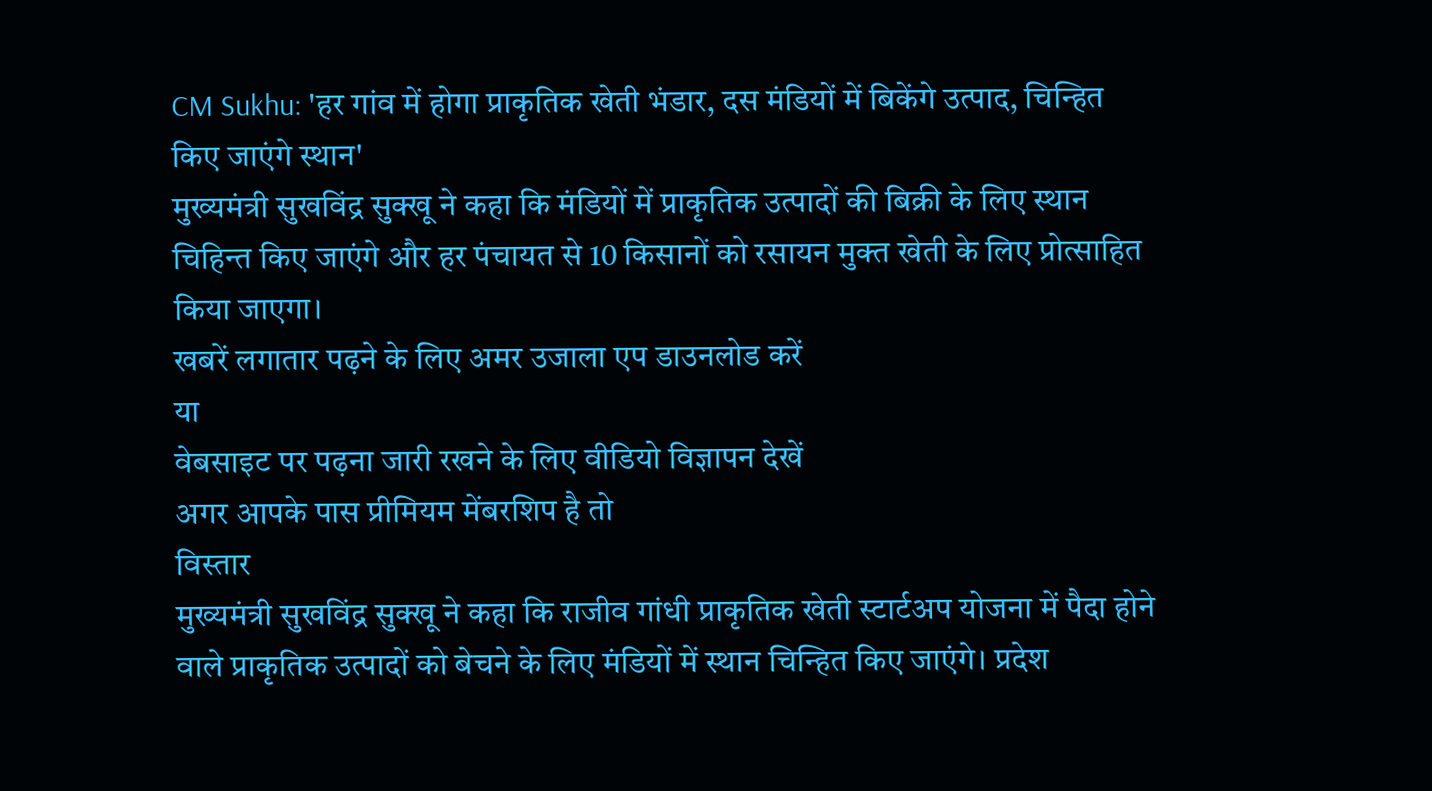CM Sukhu: 'हर गांव में होगा प्राकृतिक खेती भंडार, दस मंडियों में बिकेंगे उत्पाद, चिन्हित किए जाएंगे स्थान'
मुख्यमंत्री सुखविंद्र सुक्खू ने कहा कि मंडियों में प्राकृतिक उत्पादों की बिक्री के लिए स्थान चिहिन्त किए जाएंगे और हर पंचायत से 10 किसानों को रसायन मुक्त खेती के लिए प्रोत्साहित किया जाएगा।
खबरें लगातार पढ़ने के लिए अमर उजाला एप डाउनलोड करें
या
वेबसाइट पर पढ़ना जारी रखने के लिए वीडियो विज्ञापन देखें
अगर आपके पास प्रीमियम मेंबरशिप है तो
विस्तार
मुख्यमंत्री सुखविंद्र सुक्खू ने कहा कि राजीव गांधी प्राकृतिक खेती स्टार्टअप योजना में पैदा होने वाले प्राकृतिक उत्पादों को बेचने के लिए मंडियों में स्थान चिन्हित किए जाएंगे। प्रदेश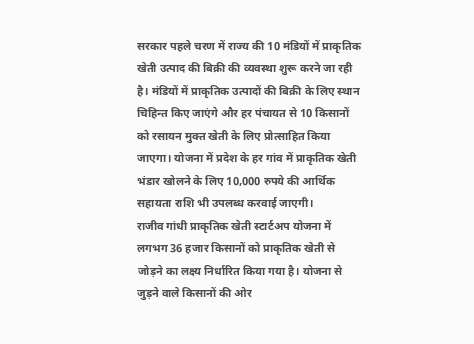सरकार पहले चरण में राज्य की 10 मंडियों में प्राकृतिक खेती उत्पाद की बिक्री की व्यवस्था शुरू करने जा रही है। मंडियों में प्राकृतिक उत्पादों की बिक्री के लिए स्थान चिहिन्त किए जाएंगे और हर पंचायत से 10 किसानों को रसायन मुक्त खेती के लिए प्रोत्साहित किया जाएगा। योजना में प्रदेश के हर गांव में प्राकृतिक खेती भंडार खोलने के लिए 10,000 रुपये की आर्थिक सहायता राशि भी उपलब्ध करवाई जाएगी।
राजीव गांधी प्राकृतिक खेती स्टार्टअप योजना में लगभग 36 हजार किसानों को प्राकृतिक खेती से जोड़ने का लक्ष्य निर्धारित किया गया है। योजना से जुड़ने वाले किसानों की ओर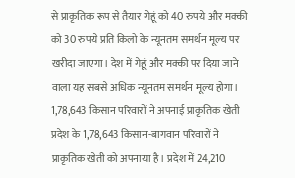से प्राकृतिक रूप से तैयार गेहूं को 40 रुपये और मक्की को 30 रुपये प्रति किलो के न्यूनतम समर्थन मूल्य पर खरीदा जाएगा। देश में गेहूं और मक्की पर दिया जाने वाला यह सबसे अधिक न्यूनतम समर्थन मूल्य होगा।
1,78,643 किसान परिवारों ने अपनाई प्राकृतिक खेती
प्रदेश के 1,78,643 किसान-बागवान परिवारों ने प्राकृतिक खेती को अपनाया है। प्रदेश में 24,210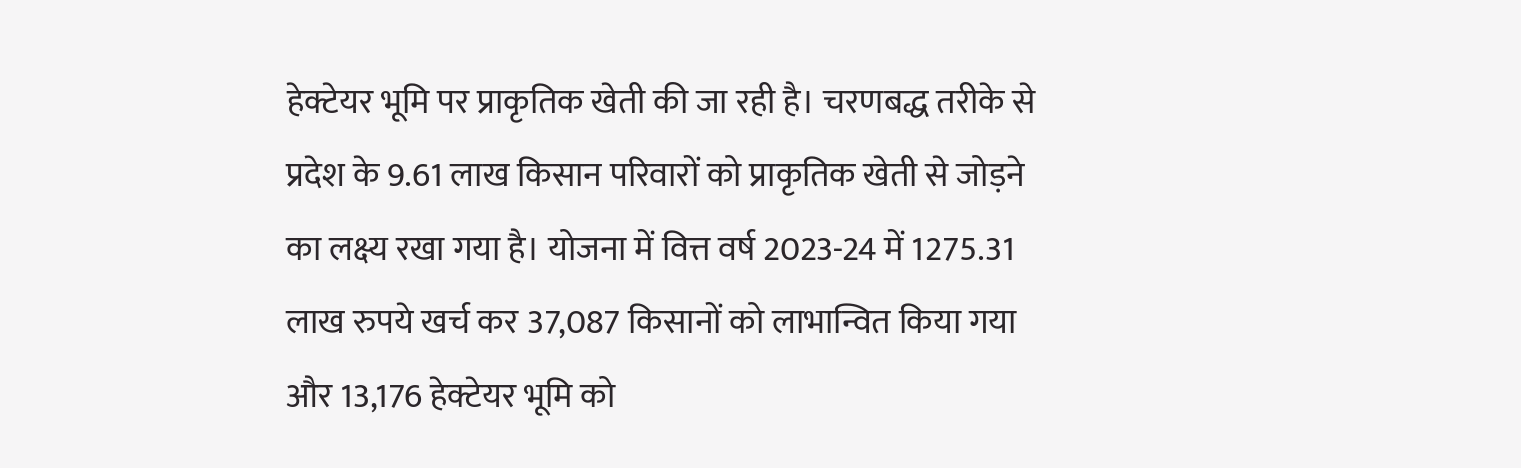हेक्टेयर भूमि पर प्राकृतिक खेती की जा रही है। चरणबद्ध तरीके से प्रदेश के 9.61 लाख किसान परिवारों को प्राकृतिक खेती से जोड़ने का लक्ष्य रखा गया है। योजना में वित्त वर्ष 2023-24 में 1275.31 लाख रुपये खर्च कर 37,087 किसानों को लाभान्वित किया गया और 13,176 हेक्टेयर भूमि को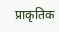प्राकृतिक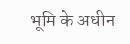भूमि के अधीन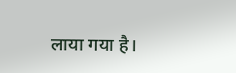लाया गया है।